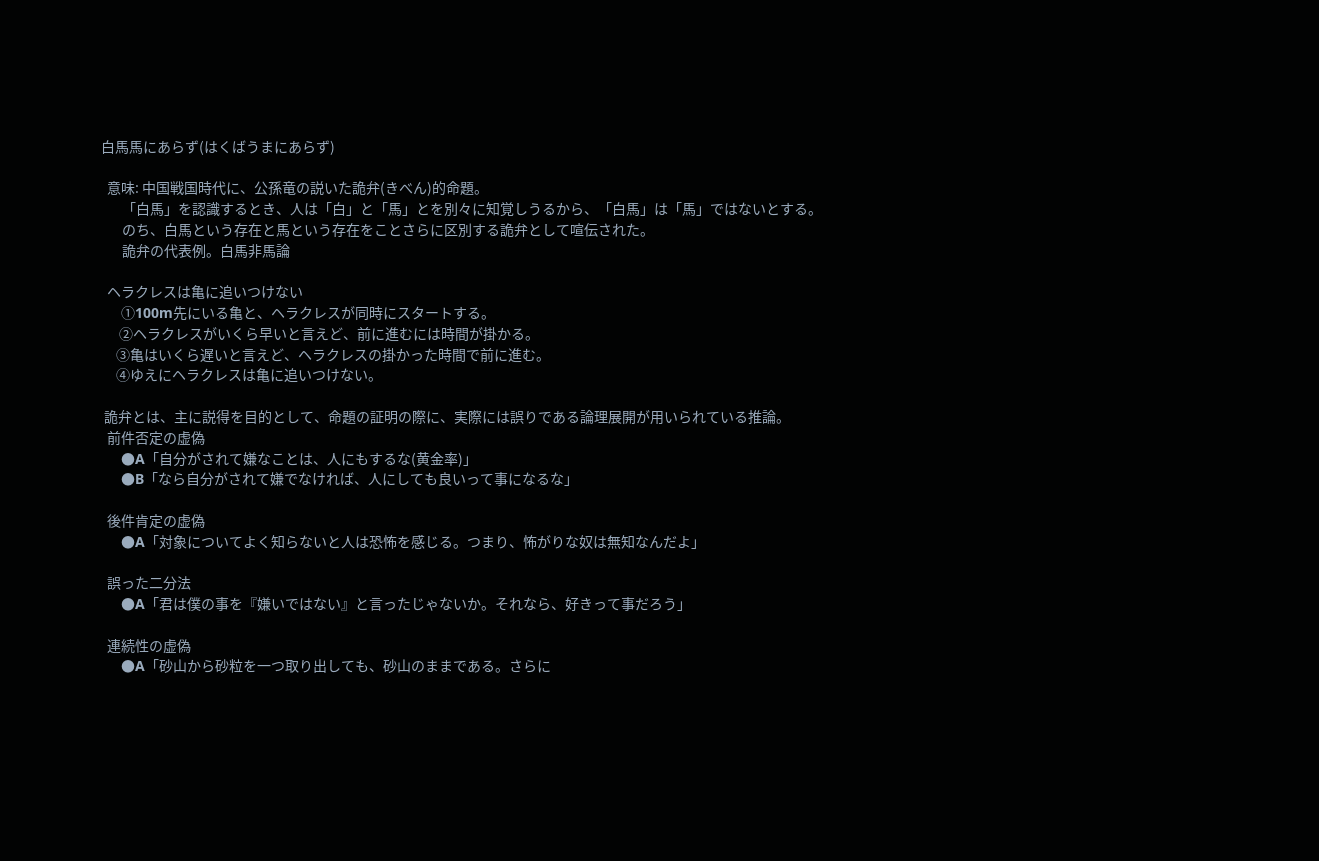白馬馬にあらず(はくばうまにあらず)

  意味: 中国戦国時代に、公孫竜の説いた詭弁(きべん)的命題。
       「白馬」を認識するとき、人は「白」と「馬」とを別々に知覚しうるから、「白馬」は「馬」ではないとする。
       のち、白馬という存在と馬という存在をことさらに区別する詭弁として喧伝された。
       詭弁の代表例。白馬非馬論

  ヘラクレスは亀に追いつけない
     ①100m先にいる亀と、ヘラクレスが同時にスタートする。
      ②ヘラクレスがいくら早いと言えど、前に進むには時間が掛かる。
     ③亀はいくら遅いと言えど、ヘラクレスの掛かった時間で前に進む。
     ④ゆえにヘラクレスは亀に追いつけない。

 詭弁とは、主に説得を目的として、命題の証明の際に、実際には誤りである論理展開が用いられている推論。
  前件否定の虚偽
     ●A「自分がされて嫌なことは、人にもするな(黄金率)」
     ●B「なら自分がされて嫌でなければ、人にしても良いって事になるな」

  後件肯定の虚偽
     ●A「対象についてよく知らないと人は恐怖を感じる。つまり、怖がりな奴は無知なんだよ」

  誤った二分法
     ●A「君は僕の事を『嫌いではない』と言ったじゃないか。それなら、好きって事だろう」

  連続性の虚偽
     ●A「砂山から砂粒を一つ取り出しても、砂山のままである。さらに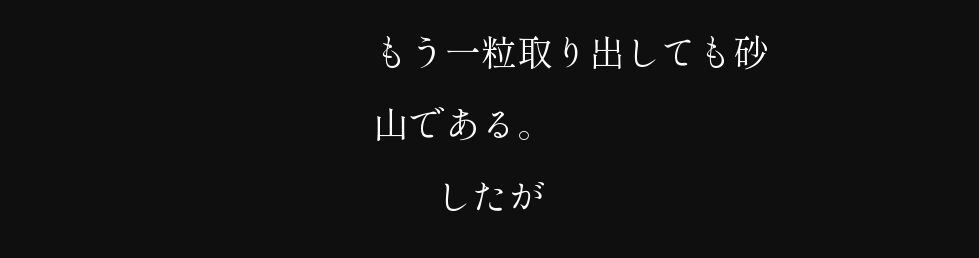もう一粒取り出しても砂山である。
       したが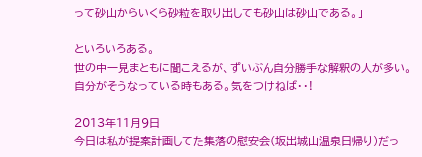って砂山からいくら砂粒を取り出しても砂山は砂山である。」

といろいろある。
世の中一見まともに聞こえるが、ずいぶん自分勝手な解釈の人が多い。
自分がそうなっている時もある。気をつけねば・・!

2013年11月9日
今日は私が提案計画してた集落の慰安会(坂出城山温泉日帰り)だっ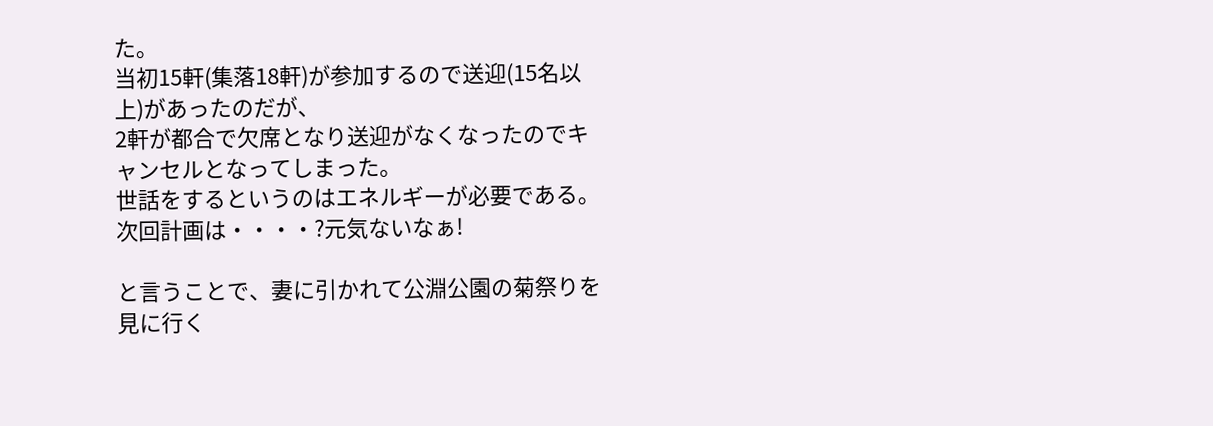た。
当初15軒(集落18軒)が参加するので送迎(15名以上)があったのだが、
2軒が都合で欠席となり送迎がなくなったのでキャンセルとなってしまった。
世話をするというのはエネルギーが必要である。次回計画は・・・・?元気ないなぁ!

と言うことで、妻に引かれて公淵公園の菊祭りを見に行く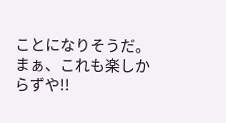ことになりそうだ。
まぁ、これも楽しからずや!!